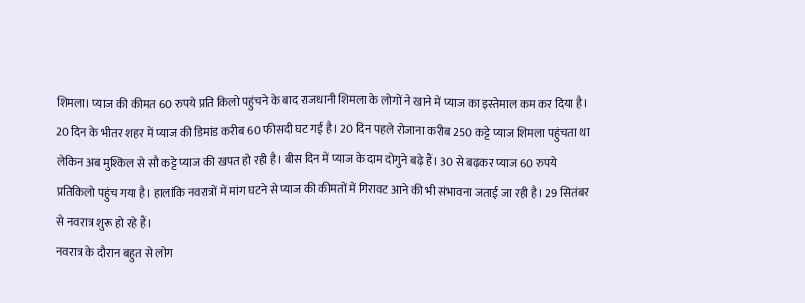शिमला। प्याज की कीमत 60 रुपये प्रति किलो पहुंचने के बाद राजधानी शिमला के लोगों ने खाने में प्याज का इस्तेमाल कम कर दिया है। 20 दिन के भीतर शहर में प्याज की डिमांड करीब 60 फीसदी घट गई है। 20 दिन पहले रोजाना करीब 250 कट्टे प्याज शिमला पहुंचता था लेकिन अब मुश्किल से सौ कट्टे प्याज की खपत हो रही है। बीस दिन में प्याज के दाम दोगुने बढ़े हैं। 30 से बढ़कर प्याज 60 रुपये प्रतिकिलो पहुंच गया है। हालांकि नवरात्रों में मांग घटने से प्याज की कीमतों में गिरावट आने की भी संभावना जताई जा रही है। 29 सितंबर से नवरात्र शुरू हो रहे हैं।
नवरात्र के दौरान बहुत से लोग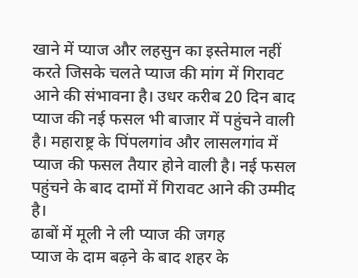खाने में प्याज और लहसुन का इस्तेमाल नहीं करते जिसके चलते प्याज की मांग में गिरावट आने की संभावना है। उधर करीब 20 दिन बाद प्याज की नई फसल भी बाजार में पहुंचने वाली है। महाराष्ट्र के पिंपलगांव और लासलगांव में प्याज की फसल तैयार होने वाली है। नई फसल पहुंचने के बाद दामों में गिरावट आने की उम्मीद है।
ढाबों में मूली ने ली प्याज की जगह
प्याज के दाम बढ़ने के बाद शहर के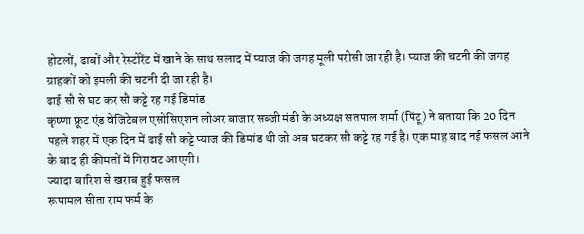होटलों, ढाबों और रेस्टोरेंट में खाने के साथ सलाद में प्याज की जगह मूली परोसी जा रही है। प्याज की चटनी की जगह ग्राहकों को इमली की चटनी दी जा रही है।
ढाई सौ से घट कर सौ कट्टे रह गई डिमांड
कृष्णा फ्रूट एंड वेजिटेबल एसोसिएशन लोअर बाजार सब्जी मंडी के अध्यक्ष सतपाल शर्मा (पिंटू) ने बताया कि 20 दिन पहले शहर में एक दिन में ढाई सौ कट्टे प्याज की डिमांड थी जो अब घटकर सौ कट्टे रह गई है। एक माह बाद नई फसल आने के बाद ही कीमतों में गिरावट आएगी।
ज्यादा बारिश से खराब हुई फसल
रूपामल सीता राम फर्म के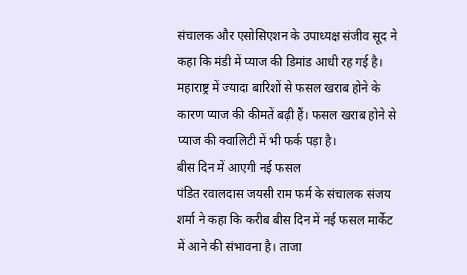संचालक और एसोसिएशन के उपाध्यक्ष संजीव सूद ने कहा कि मंडी में प्याज की डिमांड आधी रह गई है। महाराष्ट्र में ज्यादा बारिशों से फसल खराब होने के कारण प्याज की कीमतें बढ़ी हैं। फसल खराब होने से प्याज की क्वालिटी में भी फर्क पड़ा है।
बीस दिन में आएगी नई फसल
पंडित रवालदास जयसी राम फर्म के संचालक संजय शर्मा ने कहा कि करीब बीस दिन में नई फसल मार्केट में आने की संभावना है। ताजा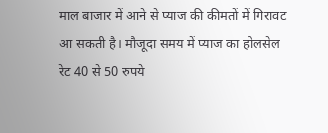माल बाजार में आने से प्याज की कीमतों में गिरावट आ सकती है। मौजूदा समय में प्याज का होलसेल रेट 40 से 50 रुपये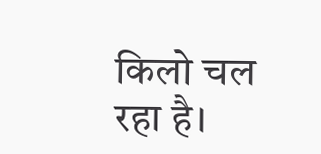किलो चल रहा है।